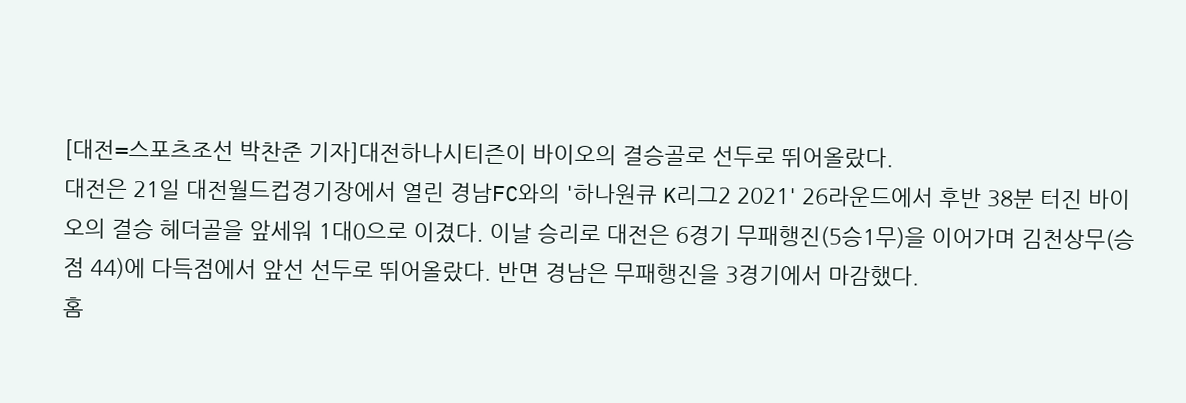[대전=스포츠조선 박찬준 기자]대전하나시티즌이 바이오의 결승골로 선두로 뛰어올랐다.
대전은 21일 대전월드컵경기장에서 열린 경남FC와의 '하나원큐 K리그2 2021' 26라운드에서 후반 38분 터진 바이오의 결승 헤더골을 앞세워 1대0으로 이겼다. 이날 승리로 대전은 6경기 무패행진(5승1무)을 이어가며 김천상무(승점 44)에 다득점에서 앞선 선두로 뛰어올랐다. 반면 경남은 무패행진을 3경기에서 마감했다.
홈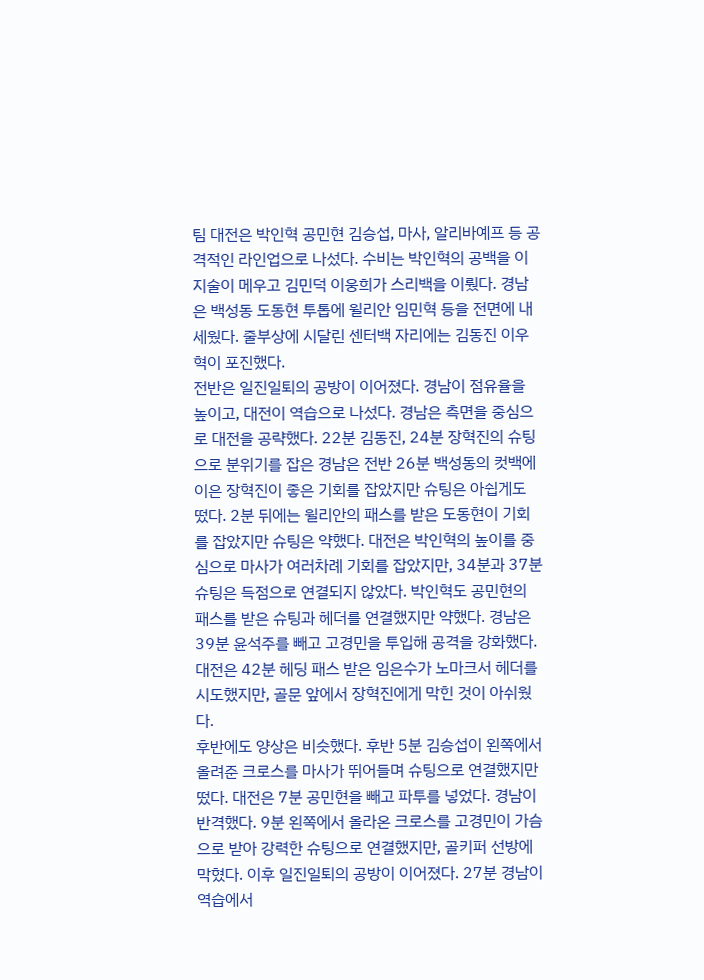팀 대전은 박인혁 공민현 김승섭, 마사, 알리바예프 등 공격적인 라인업으로 나섰다. 수비는 박인혁의 공백을 이지술이 메우고 김민덕 이웅희가 스리백을 이뤘다. 경남은 백성동 도동현 투톱에 윌리안 임민혁 등을 전면에 내세웠다. 줄부상에 시달린 센터백 자리에는 김동진 이우혁이 포진했다.
전반은 일진일퇴의 공방이 이어졌다. 경남이 점유율을 높이고, 대전이 역습으로 나섰다. 경남은 측면을 중심으로 대전을 공략했다. 22분 김동진, 24분 장혁진의 슈팅으로 분위기를 잡은 경남은 전반 26분 백성동의 컷백에 이은 장혁진이 좋은 기회를 잡았지만 슈팅은 아쉽게도 떴다. 2분 뒤에는 윌리안의 패스를 받은 도동현이 기회를 잡았지만 슈팅은 약했다. 대전은 박인혁의 높이를 중심으로 마사가 여러차례 기회를 잡았지만, 34분과 37분 슈팅은 득점으로 연결되지 않았다. 박인혁도 공민현의 패스를 받은 슈팅과 헤더를 연결했지만 약했다. 경남은 39분 윤석주를 빼고 고경민을 투입해 공격을 강화했다. 대전은 42분 헤딩 패스 받은 임은수가 노마크서 헤더를 시도했지만, 골문 앞에서 장혁진에게 막힌 것이 아쉬웠다.
후반에도 양상은 비슷했다. 후반 5분 김승섭이 왼쪽에서 올려준 크로스를 마사가 뛰어들며 슈팅으로 연결했지만 떴다. 대전은 7분 공민현을 빼고 파투를 넣었다. 경남이 반격했다. 9분 왼쪽에서 올라온 크로스를 고경민이 가슴으로 받아 강력한 슈팅으로 연결했지만, 골키퍼 선방에 막혔다. 이후 일진일퇴의 공방이 이어졌다. 27분 경남이 역습에서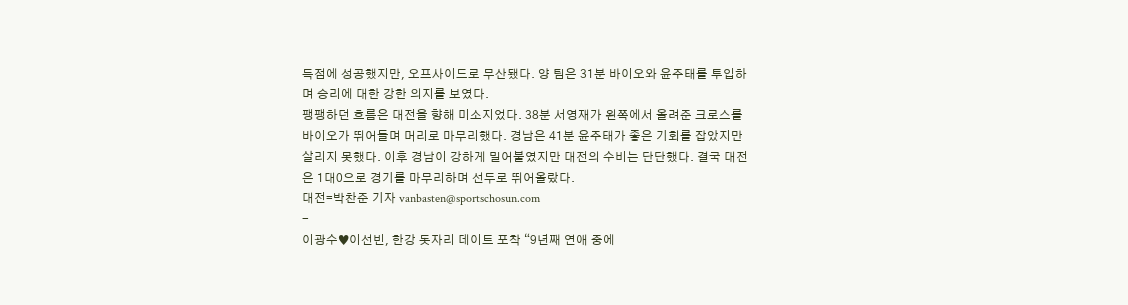득점에 성공했지만, 오프사이드로 무산됐다. 양 팀은 31분 바이오와 윤주태를 투입하며 승리에 대한 강한 의지를 보였다.
팽팽하던 흐름은 대전을 향해 미소지었다. 38분 서영재가 왼쪽에서 올려준 크로스를 바이오가 뛰어들며 머리로 마무리했다. 경남은 41분 윤주태가 좋은 기회를 잡았지만 살리지 못했다. 이후 경남이 강하게 밀어붙였지만 대전의 수비는 단단했다. 결국 대전은 1대0으로 경기를 마무리하며 선두로 뛰어올랐다.
대전=박찬준 기자 vanbasten@sportschosun.com
-
이광수♥이선빈, 한강 돗자리 데이트 포착 “9년째 연애 중에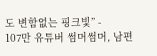도 변함없는 핑크빛” -
107만 유튜버 썸머썸머, 남편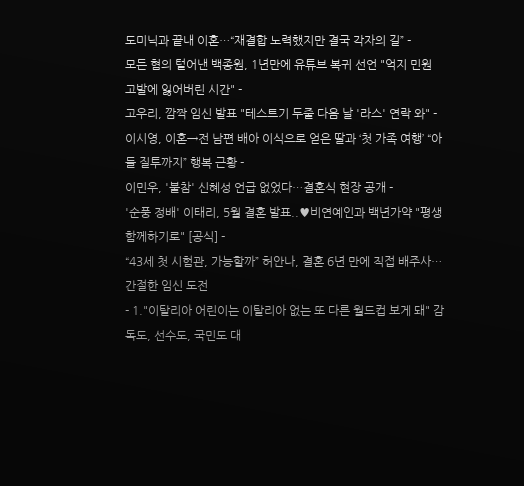도미닉과 끝내 이혼…“재결합 노력했지만 결국 각자의 길” -
모든 혐의 털어낸 백종원, 1년만에 유튜브 복귀 선언 "억지 민원 고발에 잃어버린 시간" -
고우리, 깜짝 임신 발표 "테스트기 두줄 다음 날 '라스' 연락 와" -
이시영, 이혼→전 남편 배아 이식으로 얻은 딸과 ‘첫 가족 여행’ “아들 질투까지” 행복 근황 -
이민우, '불참' 신혜성 언급 없었다…결혼식 현장 공개 -
'순풍 정배' 이태리, 5월 결혼 발표..♥비연예인과 백년가약 "평생 함께하기로" [공식] -
“43세 첫 시험관, 가능할까” 허안나, 결혼 6년 만에 직접 배주사…간절한 임신 도전
- 1."이탈리아 어린이는 이탈리아 없는 또 다른 월드컵 보게 돼" 감독도, 선수도, 국민도 대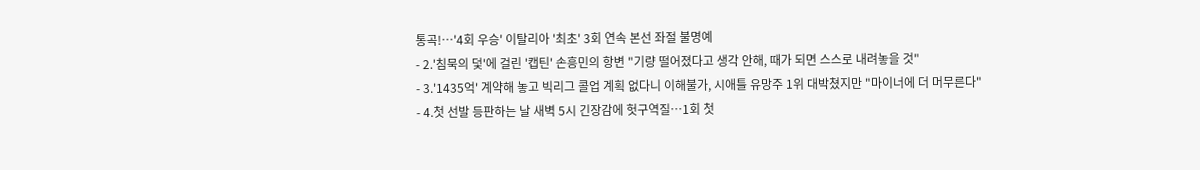통곡!…'4회 우승' 이탈리아 '최초' 3회 연속 본선 좌절 불명예
- 2.'침묵의 덫'에 걸린 '캡틴' 손흥민의 항변 "기량 떨어졌다고 생각 안해, 때가 되면 스스로 내려놓을 것"
- 3.'1435억' 계약해 놓고 빅리그 콜업 계획 없다니 이해불가, 시애틀 유망주 1위 대박쳤지만 "마이너에 더 머무른다"
- 4.첫 선발 등판하는 날 새벽 5시 긴장감에 헛구역질…1회 첫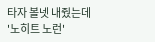타자 볼넷 내줬는데 '노히트 노런'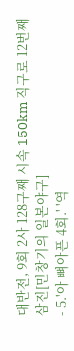대반전, 9회 2사 128구째 시속 150km 직구로 12번째 삼진[민창기의 일본야구]
- 5.'아 뼈아픈 4회.' '역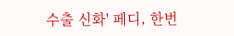수출 신화' 페디, 한번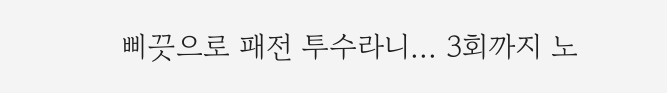삐끗으로 패전 투수라니... 3회까지 노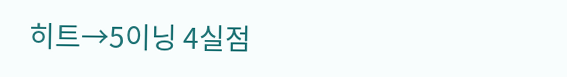히트→5이닝 4실점